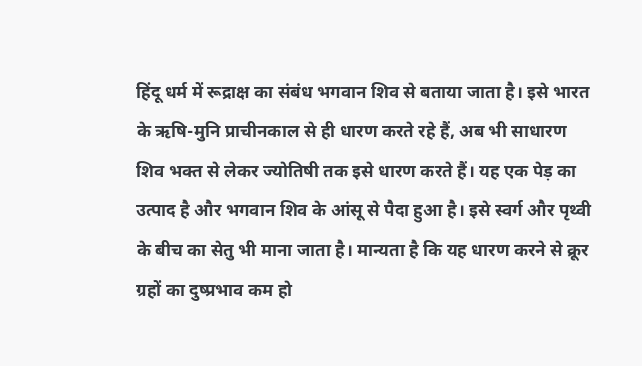हिंदू धर्म में रूद्राक्ष का संबंध भगवान शिव से बताया जाता है। इसे भारत के ऋषि-मुनि प्राचीनकाल से ही धारण करते रहे हैं, अब भी साधारण शिव भक्त से लेकर ज्योतिषी तक इसे धारण करते हैं। यह एक पेड़ का उत्पाद है और भगवान शिव के आंसू से पैदा हुआ है। इसे स्वर्ग और पृथ्वी के बीच का सेतु भी माना जाता है। मान्यता है कि यह धारण करने से क्रूर ग्रहों का दुष्प्रभाव कम हो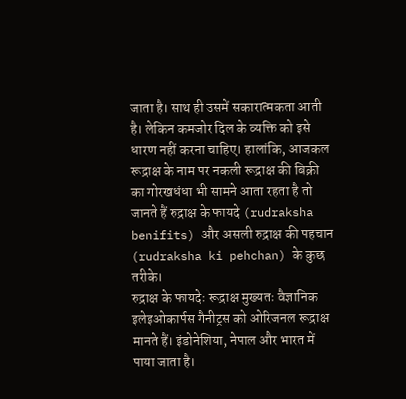जाता है। साथ ही उसमें सकारात्मकता आती है। लेकिन कमजोर दिल के व्यक्ति को इसे धारण नहीं करना चाहिए। हालांकि, आजकल रूद्राक्ष के नाम पर नकली रूद्राक्ष की बिक्री का गोरखधंधा भी सामने आता रहता है तो जानते हैं रुद्राक्ष के फायदे (rudraksha benifits) और असली रुद्राक्ष की पहचान (rudraksha ki pehchan) के कुछ तरीके।
रुद्राक्ष के फायदेः रूद्राक्ष मुख्यतः वैज्ञानिक इलेइओकार्पस गैनीट्रस को ओरिजनल रूद्राक्ष मानते हैं। इंडोनेशिया, नेपाल और भारत में पाया जाता है।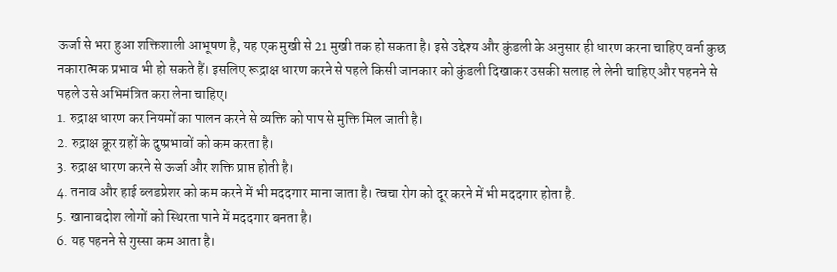ऊर्जा से भरा हुआ शक्तिशाली आभूषण है, यह एक मुखी से 21 मुखी तक हो सकता है। इसे उद्देश्य और कुंडली के अनुसार ही धारण करना चाहिए वर्ना कुछ नकारात्मक प्रभाव भी हो सकते हैं। इसलिए रूद्राक्ष धारण करने से पहले किसी जानकार को कुंडली दिखाकर उसकी सलाह ले लेनी चाहिए और पहनने से पहले उसे अभिमंत्रित करा लेना चाहिए।
1. रुद्राक्ष धारण कर नियमों का पालन करने से व्यक्ति को पाप से मुक्ति मिल जाती है।
2. रुद्राक्ष क्रूर ग्रहों के दुष्प्रभावों को कम करता है।
3. रुद्राक्ष धारण करने से ऊर्जा और शक्ति प्राप्त होती है।
4. तनाव और हाई ब्लडप्रेशर को कम करने में भी मददगार माना जाता है। त्वचा रोग को दूर करने में भी मददगार होता है.
5. खानाबदोश लोगों को स्थिरता पाने में मददगार बनता है।
6. यह पहनने से गुस्सा कम आता है।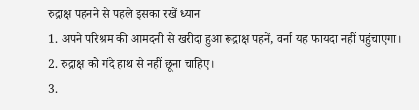रुद्राक्ष पहनने से पहले इसका रखें ध्यान
1. अपने परिश्रम की आमदनी से खरीदा हुआ रूद्राक्ष पहनें, वर्ना यह फायदा नहीं पहुंचाएगा।
2. रुद्राक्ष को गंदे हाथ से नहीं छूना चाहिए।
3.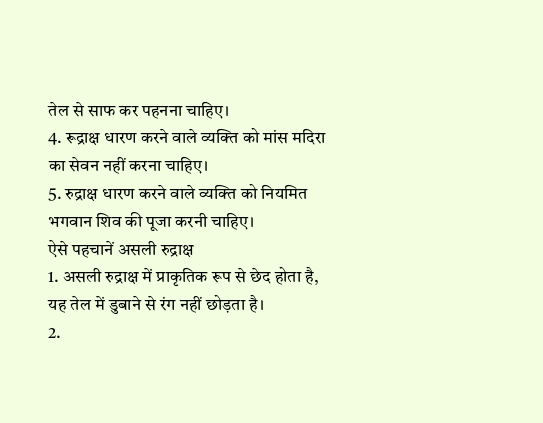तेल से साफ कर पहनना चाहिए।
4. रूद्राक्ष धारण करने वाले व्यक्ति को मांस मदिरा का सेवन नहीं करना चाहिए।
5. रुद्राक्ष धारण करने वाले व्यक्ति को नियमित भगवान शिव की पूजा करनी चाहिए।
ऐसे पहचानें असली रुद्राक्ष
1. असली रुद्राक्ष में प्राकृतिक रूप से छेद होता है, यह तेल में डुबाने से रंग नहीं छोड़ता है।
2.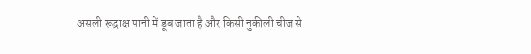असली रूद्राक्ष पानी में डूब जाता है और किसी नुकीली चीज से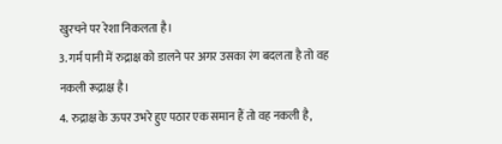खुरचने पर रेशा निकलता है।
3. गर्म पानी में रुद्राक्ष को डालने पर अगर उसका रंग बदलता है तो वह नकली रूद्राक्ष है।
4. रुद्राक्ष के ऊपर उभरे हुए पठार एक समान हैं तो वह नकली है,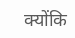क्योंकि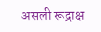असली रूद्राक्ष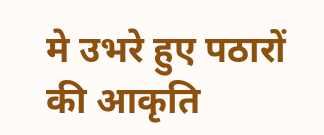मे उभरे हुए पठारों की आकृति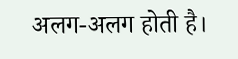अलग-अलग होती है।